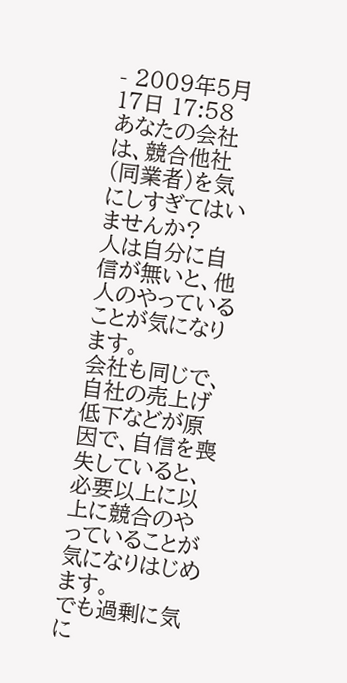- 2009年5月17日 17:58
あなたの会社は、競合他社(同業者)を気にしすぎてはいませんか?
人は自分に自信が無いと、他人のやっていることが気になります。
会社も同じで、自社の売上げ低下などが原因で、自信を喪失していると、
必要以上に以上に競合のやっていることが気になりはじめます。
でも過剰に気に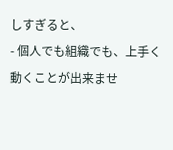しすぎると、
- 個人でも組織でも、上手く動くことが出来ませ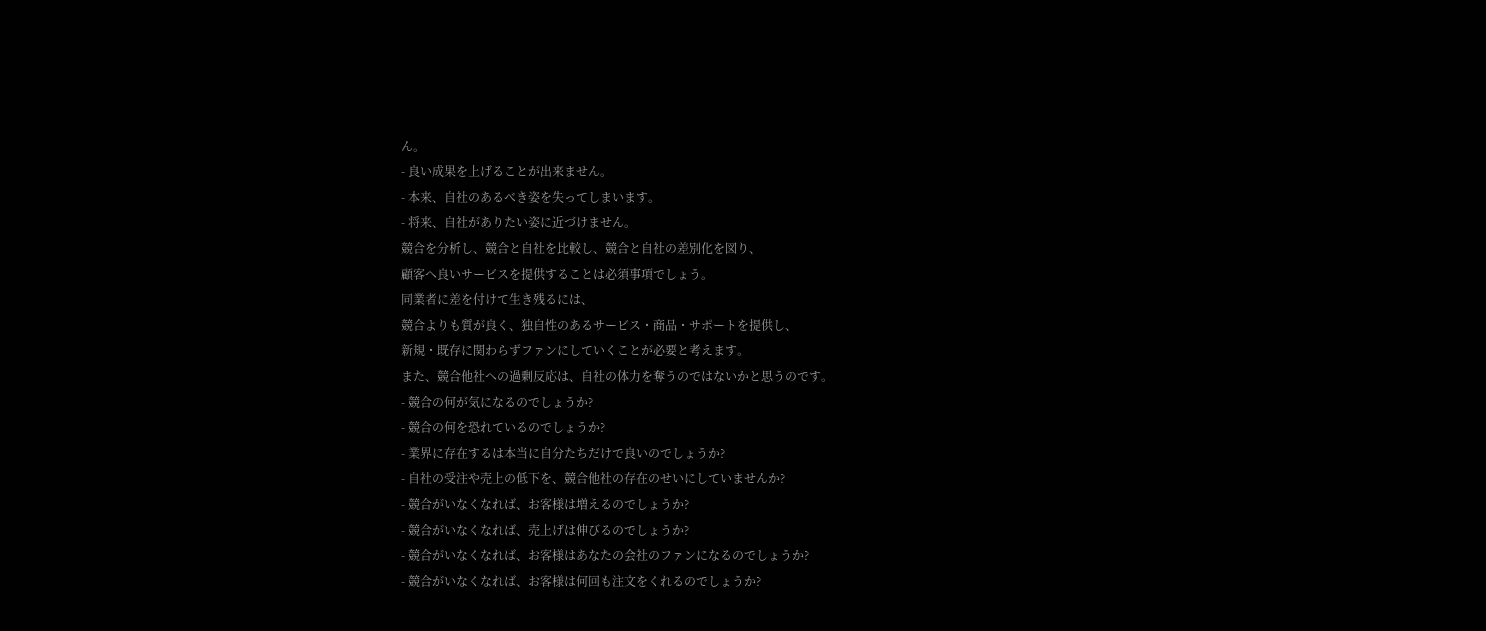ん。
- 良い成果を上げることが出来ません。
- 本来、自社のあるべき姿を失ってしまいます。
- 将来、自社がありたい姿に近づけません。
競合を分析し、競合と自社を比較し、競合と自社の差別化を図り、
顧客へ良いサービスを提供することは必須事項でしょう。
同業者に差を付けて生き残るには、
競合よりも質が良く、独自性のあるサービス・商品・サポートを提供し、
新規・既存に関わらずファンにしていくことが必要と考えます。
また、競合他社への過剰反応は、自社の体力を奪うのではないかと思うのです。
- 競合の何が気になるのでしょうか?
- 競合の何を恐れているのでしょうか?
- 業界に存在するは本当に自分たちだけで良いのでしょうか?
- 自社の受注や売上の低下を、競合他社の存在のせいにしていませんか?
- 競合がいなくなれば、お客様は増えるのでしょうか?
- 競合がいなくなれば、売上げは伸びるのでしょうか?
- 競合がいなくなれば、お客様はあなたの会社のファンになるのでしょうか?
- 競合がいなくなれば、お客様は何回も注文をくれるのでしょうか?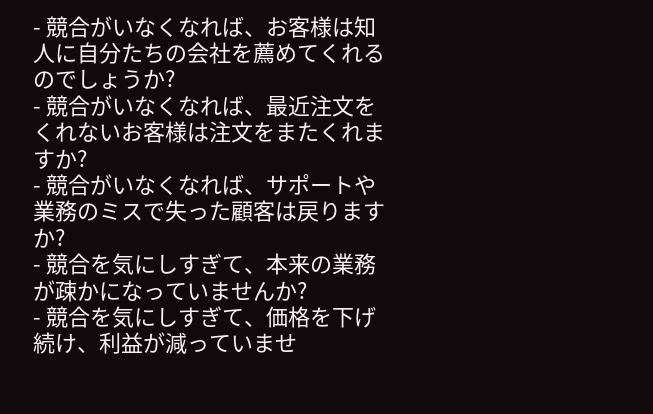- 競合がいなくなれば、お客様は知人に自分たちの会社を薦めてくれるのでしょうか?
- 競合がいなくなれば、最近注文をくれないお客様は注文をまたくれますか?
- 競合がいなくなれば、サポートや業務のミスで失った顧客は戻りますか?
- 競合を気にしすぎて、本来の業務が疎かになっていませんか?
- 競合を気にしすぎて、価格を下げ続け、利益が減っていませ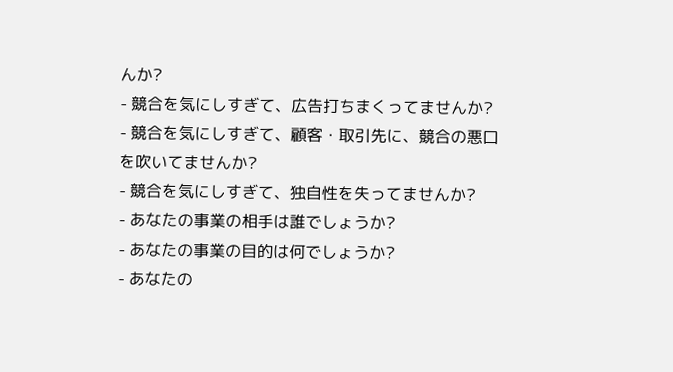んか?
- 競合を気にしすぎて、広告打ちまくってませんか?
- 競合を気にしすぎて、顧客・取引先に、競合の悪口を吹いてませんか?
- 競合を気にしすぎて、独自性を失ってませんか?
- あなたの事業の相手は誰でしょうか?
- あなたの事業の目的は何でしょうか?
- あなたの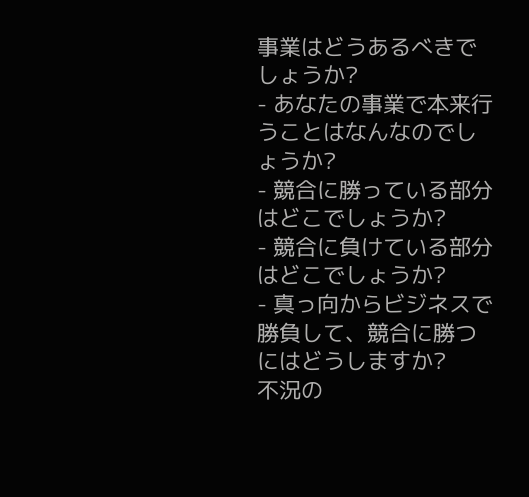事業はどうあるべきでしょうか?
- あなたの事業で本来行うことはなんなのでしょうか?
- 競合に勝っている部分はどこでしょうか?
- 競合に負けている部分はどこでしょうか?
- 真っ向からビジネスで勝負して、競合に勝つにはどうしますか?
不況の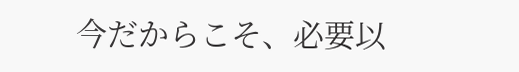今だからこそ、必要以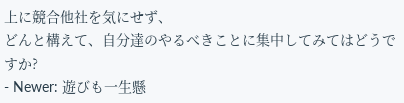上に競合他社を気にせず、
どんと構えて、自分達のやるべきことに集中してみてはどうですか?
- Newer: 遊びも一生懸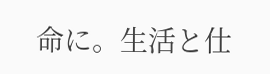命に。生活と仕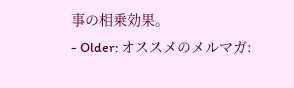事の相乗効果。
- Older: オススメのメルマガ: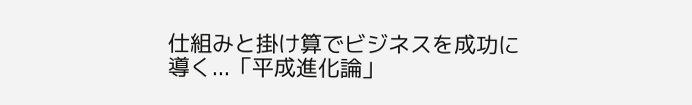仕組みと掛け算でビジネスを成功に導く...「平成進化論」